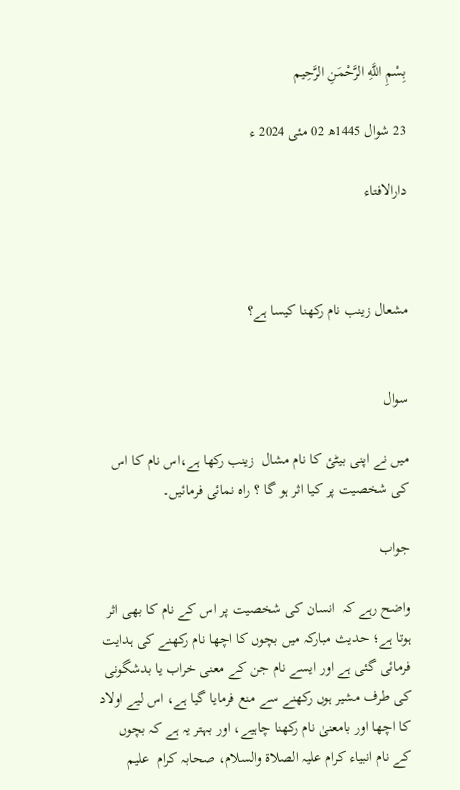بِسْمِ اللَّهِ الرَّحْمَنِ الرَّحِيم

23 شوال 1445ھ 02 مئی 2024 ء

دارالافتاء



مشعال زینب نام رکھنا کیسا ہے؟


سوال

میں نے اپنی بیٹئ کا نام مشال  زینب رکھا ہے،اس نام کا اس کی شخصیت پر کیا اثر ہو گا ؟ راہ نمائی فرمائیں۔

جواب

واضح رہے کہ  انسان کی شخصیت پر اس کے نام کا بھی اثر ہوتا ہے؛ حدیث مبارکہ میں بچوں کا اچھا نام رکھنے کی ہدایت فرمائی گئی ہے اور ایسے نام جن کے معنی خراب یا بدشگونی کی طرف مشیر ہوں رکھنے سے منع فرمایا گیا ہے، اس لیے اولاد کا اچھا اور بامعنیٰ نام رکھنا چاہیے، اور بہتر یہ ہے کہ بچوں کے نام انبیاء کرام علیہ الصلاۃ والسلام، صحابہ کرام  علیم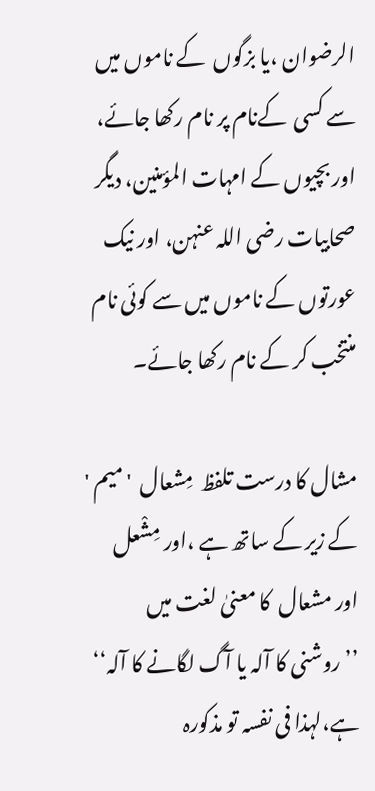الرضوان ،یا بزگوں  کے ناموں میں سے کسی  کےنام پر نام رکھا جائے، اور بچیوں کے امہات المؤمنین، دیگر صحابیات رضی اللہ عنہن، اور نیک عورتوں کے ناموں میں سے کوئی نام منتخب کر کے نام رکھا جائے۔

مشال کا درست تلفظ  مِشعال  'میم ' کے زیر کے ساتھ ہے ،اور مِشْعل اور مشعال  کا معنیٰ لغت میں ’’روشنی کا آلہ یا آگ لگانے کا آلہ‘‘ ہے،لہذا فی نفسہ تو مذکورہ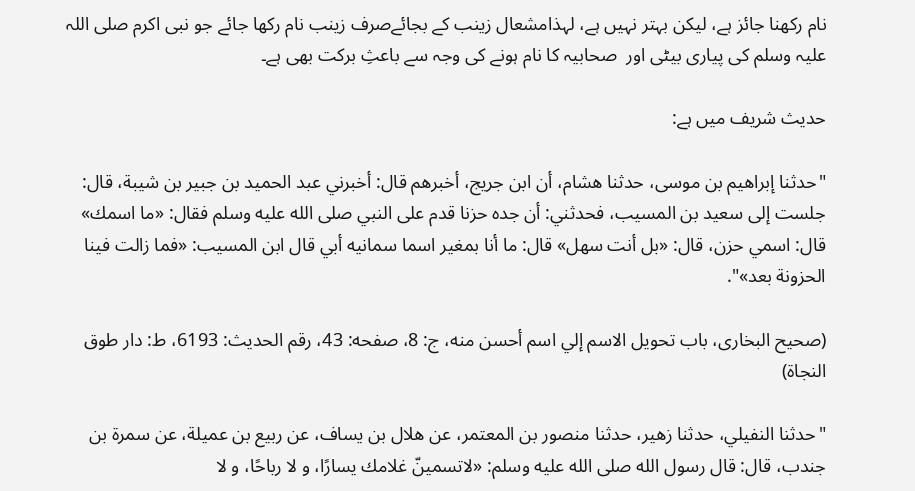نام رکھنا جائز ہے، لیکن بہتر نہیں ہے، لہذامشعال زینب کے بجائےصرف زینب نام رکھا جائے جو نبی اکرم صلی اللہ علیہ وسلم کی پیاری بیٹی اور  صحابیہ کا نام ہونے کی وجہ سے باعثِ برکت بھی ہے۔

حدیث شریف میں ہے:

"حدثنا إبراهيم بن موسى، حدثنا هشام، أن ابن جريج، أخبرهم قال: أخبرني عبد الحميد بن جبير بن شيبة، قال: جلست إلى سعيد بن المسيب، فحدثني: أن جده حزنا قدم على النبي صلى الله عليه وسلم فقال: «ما اسمك» قال: اسمي حزن، قال: «بل أنت سهل» قال: ما أنا بمغير اسما سمانيه أبي قال ابن المسيب: «فما زالت فينا الحزونة بعد»".

(صحیح البخاری، باب تحويل الاسم إلي اسم أحسن منه، ج: 8، صفحه: 43، رقم الحدیث: 6193، ط: دار طوق النجاة)

"حدثنا النفيلي، حدثنا زهير، حدثنا منصور بن المعتمر، عن هلال بن يساف، عن ربيع بن عميلة، عن سمرة بن جندب، قال: قال رسول الله صلى الله عليه وسلم: «لاتسمينّ غلامك يسارًا، و لا رباحًا، و لا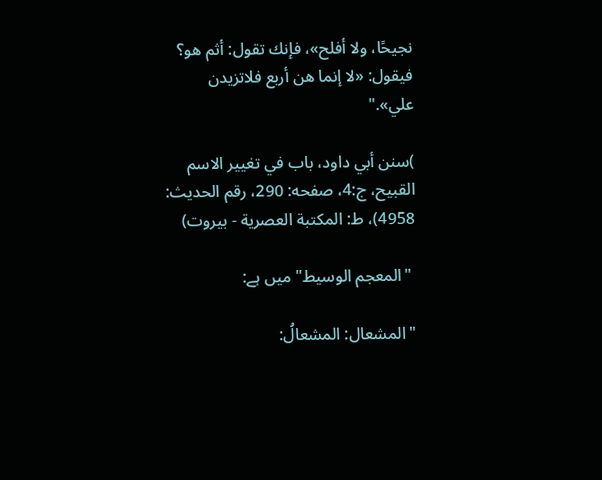نجيحًا، ولا أفلح»، فإنك تقول: أثم هو؟ فيقول: «لا إنما هن أربع فلاتزيدن علي»."

)سنن أبي داود، باب في تغيير الاسم القبيح، ج:4، صفحه: 290، رقم الحدیث: 4958)، ط: المكتبة العصرية - بيروت)

 "المعجم الوسیط" میں ہے:

"المشعال: المشعالُ: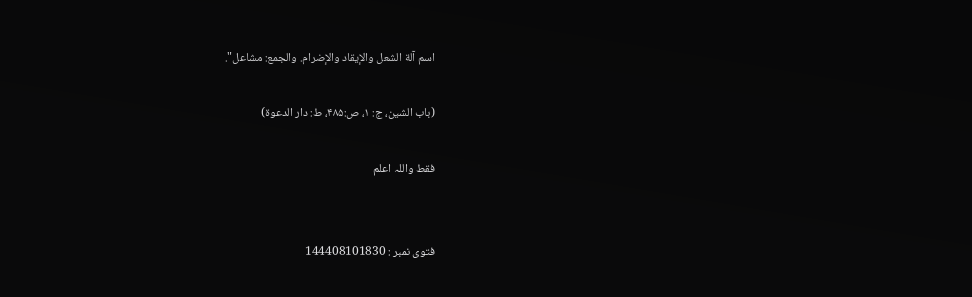اسم آلة الشعل والإيقاد والإضرام. والجمع: مشاعل".

(باب الشين، ج: ۱، ص:۴۸۵، ط: دار الدعوة)

فقط واللہ اعلم


فتوی نمبر : 144408101830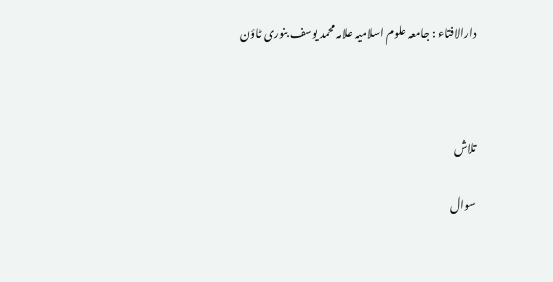دارالافتاء : جامعہ علوم اسلامیہ علامہ محمد یوسف بنوری ٹاؤن



تلاش

سوال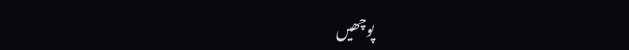پوچھیں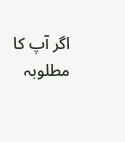اگر آپ کا مطلوبہ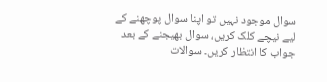سوال موجود نہیں تو اپنا سوال پوچھنے کے لیے نیچے کلک کریں، سوال بھیجنے کے بعد جواب کا انتظار کریں۔ سوالات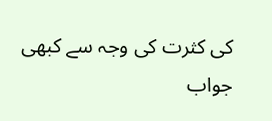کی کثرت کی وجہ سے کبھی جواب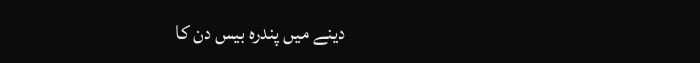دینے میں پندرہ بیس دن کا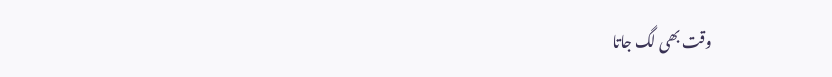وقت بھی لگ جاتا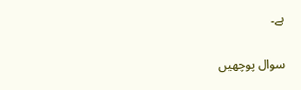ہے۔

سوال پوچھیں